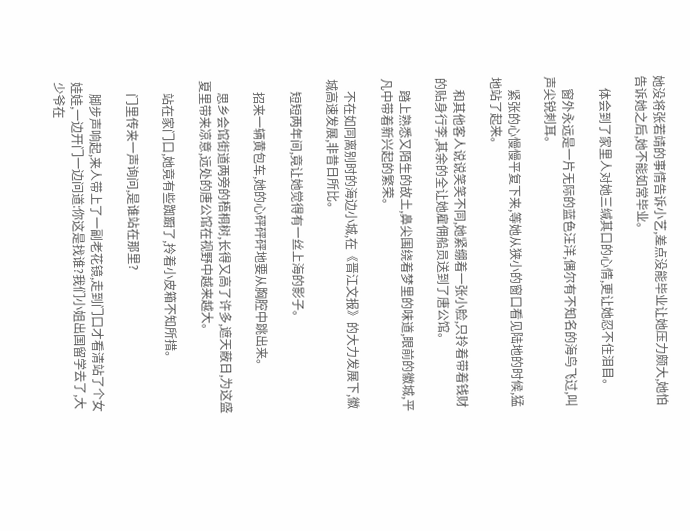她没将张若靖的事情告诉小艺,差点没能毕业让她压力颇大,她怕告诉她之后,她不能如常毕业。

    体会到了家里人对她三缄其口的心情,更让她忍不住泪目。

    窗外永远是一片无际的蓝色汪洋,偶尔有不知名的海鸟飞过,叫声尖锐刺耳。

    紧张的心慢慢平复下来,等她从狭小的窗口看见陆地的时候,猛地站了起来。

    和其他客人说说笑笑不同,她紧绷着一张小脸,只拎着带着钱财的贴身行李,其余的全让她雇佣船员送到了唐公馆。

    踏上熟悉又陌生的故土,鼻尖围绕着梦里的味道,眼前的徽城,平凡中带着新兴起的繁荣。

    不在如同离别时的海边小城,在《晋江文报》的大力发展下,徽城高速发展,非昔日所比。

    短短两年间,竟让她觉得有一丝上海的影子。

    招来一辆黄包车,她的心砰砰砰地要从胸腔中跳出来。

    思乡会馆街道两旁的梧桐树,长得又高了许多,遮天蔽日,为这盛夏里带来凉意,远处的唐公馆在视野中越来越大。

    站在家门口,她竟有些踟蹰了,拎着小皮箱不知所措。

    门里传来一声询问,是谁站在那里?

    脚步声响起,来人带上了一副老花镜,走到门口才看清站了个女娃娃,一边开门一边问道:你这是找谁?我们小姐出国留学去了,大少爷在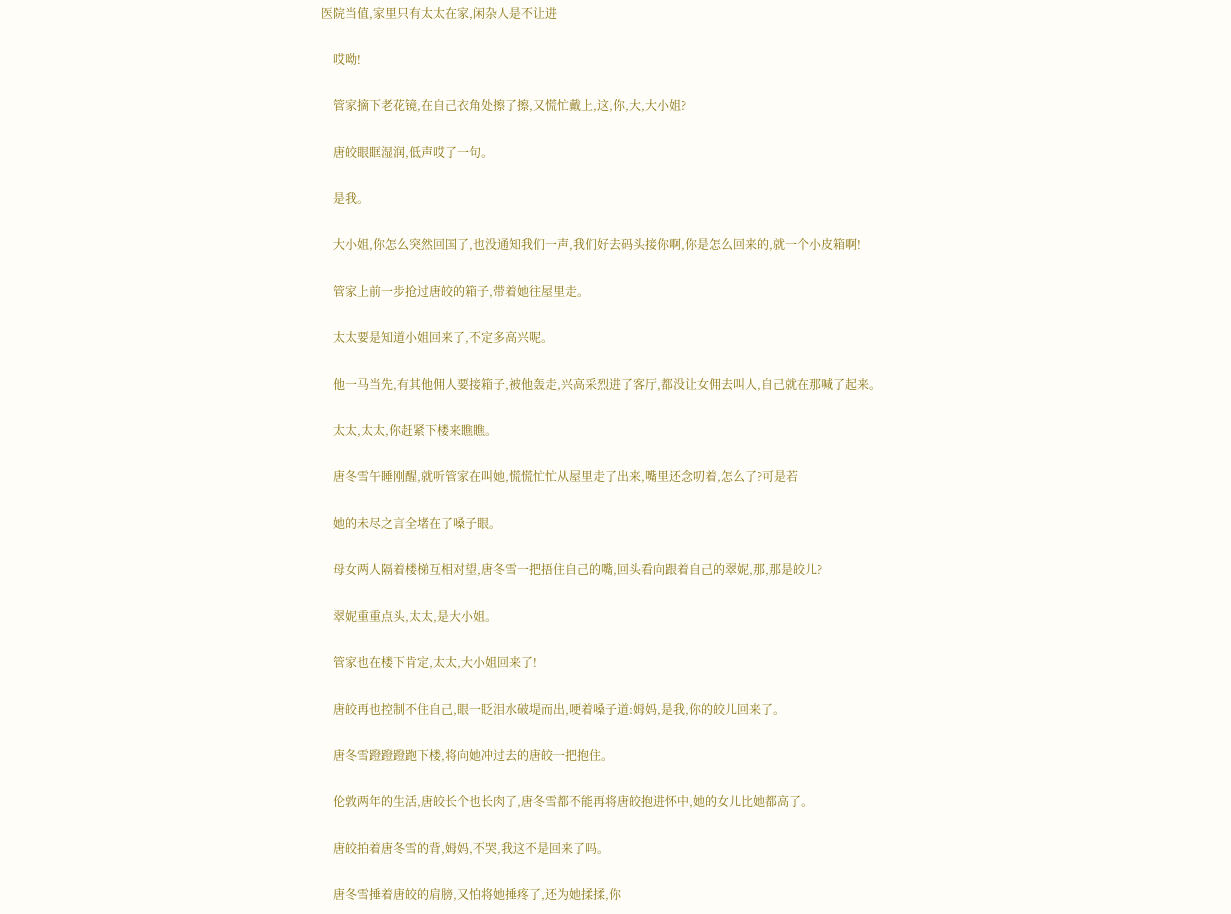医院当值,家里只有太太在家,闲杂人是不让进

    哎呦!

    管家摘下老花镜,在自己衣角处擦了擦,又慌忙戴上,这,你,大,大小姐?

    唐皎眼眶湿润,低声哎了一句。

    是我。

    大小姐,你怎么突然回国了,也没通知我们一声,我们好去码头接你啊,你是怎么回来的,就一个小皮箱啊!

    管家上前一步抢过唐皎的箱子,带着她往屋里走。

    太太要是知道小姐回来了,不定多高兴呢。

    他一马当先,有其他佣人要接箱子,被他轰走,兴高采烈进了客厅,都没让女佣去叫人,自己就在那喊了起来。

    太太,太太,你赶紧下楼来瞧瞧。

    唐冬雪午睡刚醒,就听管家在叫她,慌慌忙忙从屋里走了出来,嘴里还念叨着,怎么了?可是若

    她的未尽之言全堵在了嗓子眼。

    母女两人隔着楼梯互相对望,唐冬雪一把捂住自己的嘴,回头看向跟着自己的翠妮,那,那是皎儿?

    翠妮重重点头,太太,是大小姐。

    管家也在楼下肯定,太太,大小姐回来了!

    唐皎再也控制不住自己,眼一眨泪水破堤而出,哽着嗓子道:姆妈,是我,你的皎儿回来了。

    唐冬雪蹬蹬蹬跑下楼,将向她冲过去的唐皎一把抱住。

    伦敦两年的生活,唐皎长个也长肉了,唐冬雪都不能再将唐皎抱进怀中,她的女儿比她都高了。

    唐皎拍着唐冬雪的背,姆妈,不哭,我这不是回来了吗。

    唐冬雪捶着唐皎的肩膀,又怕将她捶疼了,还为她揉揉,你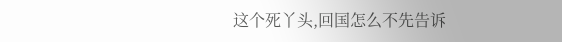这个死丫头,回国怎么不先告诉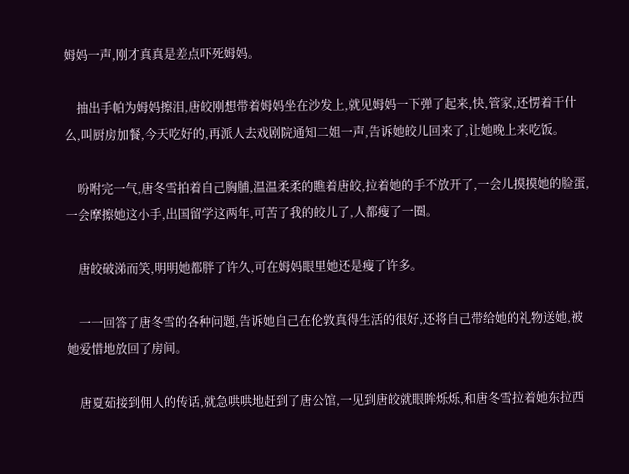姆妈一声,刚才真真是差点吓死姆妈。

    抽出手帕为姆妈擦泪,唐皎刚想带着姆妈坐在沙发上,就见姆妈一下弹了起来,快,管家,还愣着干什么,叫厨房加餐,今天吃好的,再派人去戏剧院通知二姐一声,告诉她皎儿回来了,让她晚上来吃饭。

    吩咐完一气,唐冬雪拍着自己胸脯,温温柔柔的瞧着唐皎,拉着她的手不放开了,一会儿摸摸她的脸蛋,一会摩擦她这小手,出国留学这两年,可苦了我的皎儿了,人都瘦了一圈。

    唐皎破涕而笑,明明她都胖了许久,可在姆妈眼里她还是瘦了许多。

    一一回答了唐冬雪的各种问题,告诉她自己在伦敦真得生活的很好,还将自己带给她的礼物送她,被她爱惜地放回了房间。

    唐夏茹接到佣人的传话,就急哄哄地赶到了唐公馆,一见到唐皎就眼眸烁烁,和唐冬雪拉着她东拉西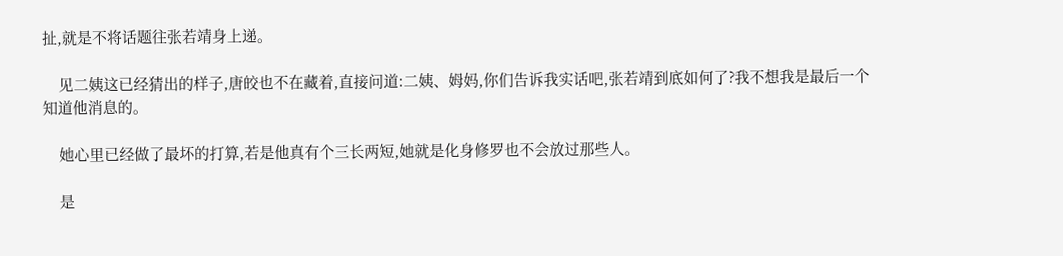扯,就是不将话题往张若靖身上递。

    见二姨这已经猜出的样子,唐皎也不在藏着,直接问道:二姨、姆妈,你们告诉我实话吧,张若靖到底如何了?我不想我是最后一个知道他消息的。

    她心里已经做了最坏的打算,若是他真有个三长两短,她就是化身修罗也不会放过那些人。

    是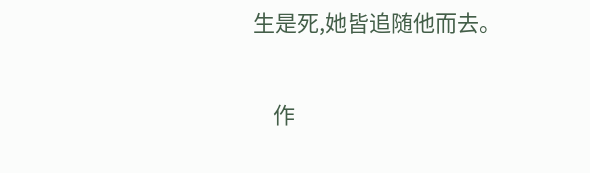生是死,她皆追随他而去。

    作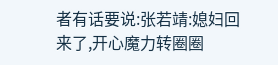者有话要说:张若靖:媳妇回来了,开心魔力转圈圈